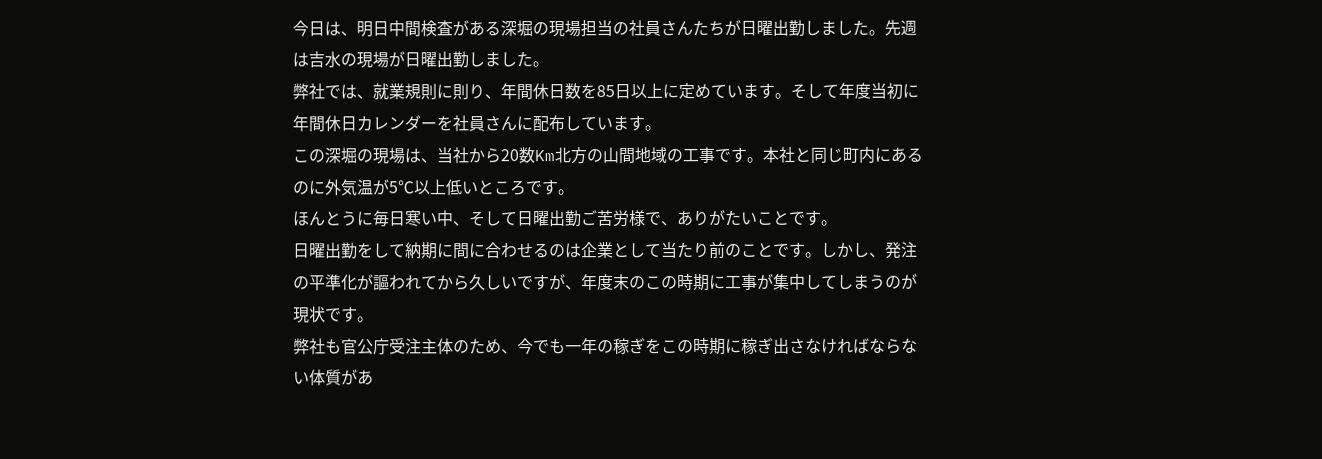今日は、明日中間検査がある深堀の現場担当の社員さんたちが日曜出勤しました。先週は吉水の現場が日曜出勤しました。
弊社では、就業規則に則り、年間休日数を85日以上に定めています。そして年度当初に年間休日カレンダーを社員さんに配布しています。
この深堀の現場は、当社から20数Km北方の山間地域の工事です。本社と同じ町内にあるのに外気温が5℃以上低いところです。
ほんとうに毎日寒い中、そして日曜出勤ご苦労様で、ありがたいことです。
日曜出勤をして納期に間に合わせるのは企業として当たり前のことです。しかし、発注の平準化が謳われてから久しいですが、年度末のこの時期に工事が集中してしまうのが現状です。
弊社も官公庁受注主体のため、今でも一年の稼ぎをこの時期に稼ぎ出さなければならない体質があ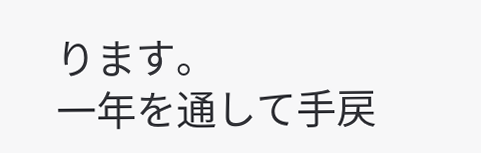ります。
一年を通して手戻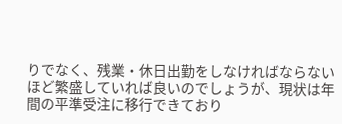りでなく、残業・休日出勤をしなければならないほど繁盛していれば良いのでしょうが、現状は年間の平準受注に移行できており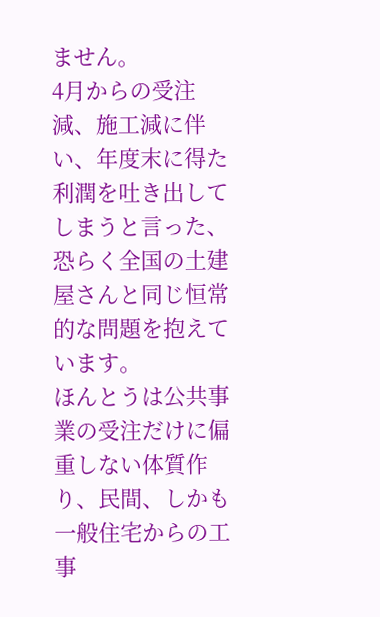ません。
4月からの受注減、施工減に伴い、年度末に得た利潤を吐き出してしまうと言った、恐らく全国の土建屋さんと同じ恒常的な問題を抱えています。
ほんとうは公共事業の受注だけに偏重しない体質作り、民間、しかも一般住宅からの工事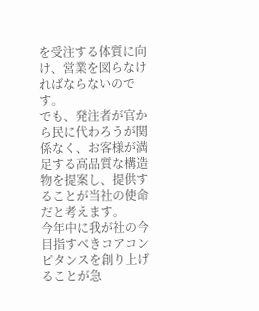を受注する体質に向け、営業を図らなければならないのです。
でも、発注者が官から民に代わろうが関係なく、お客様が満足する高品質な構造物を提案し、提供することが当社の使命だと考えます。
今年中に我が社の今目指すべきコアコンピタンスを創り上げることが急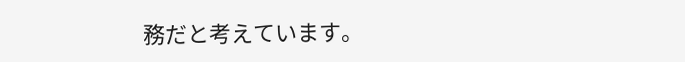務だと考えています。